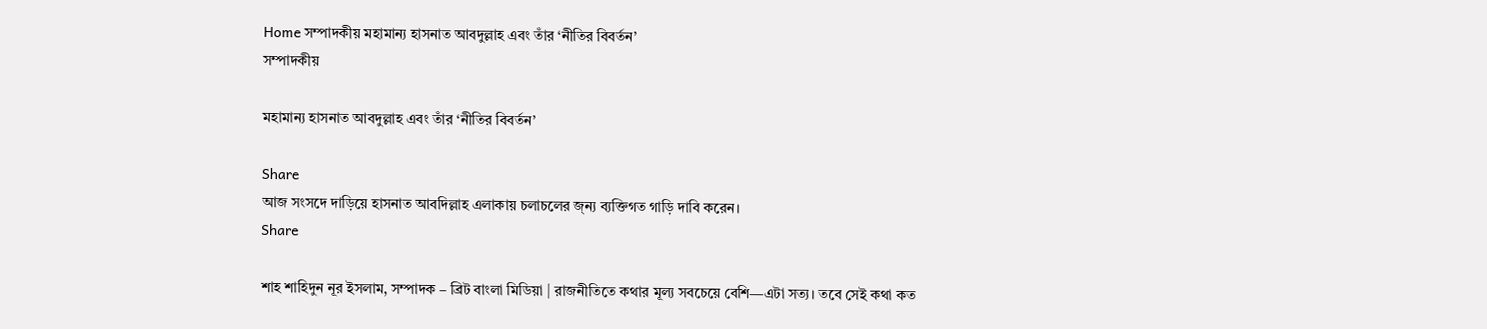Home সম্পাদকীয় মহামান্য হাসনাত আবদুল্লাহ এবং তাঁর ‘নীতির বিবর্তন’
সম্পাদকীয়

মহামান্য হাসনাত আবদুল্লাহ এবং তাঁর ‘নীতির বিবর্তন’

Share
আজ সংসদে দাড়িয়ে হাসনাত আবদিল্লাহ এলাকায় চলাচলের জ্ন্য ব্যক্তিগত গাড়ি দাবি করেন।
Share

শাহ শাহিদুন নূর ইসলাম, সম্পাদক – ব্রিট বাংলা মিডিয়া | রাজনীতিতে কথার মূল্য সবচেয়ে বেশি—এটা সত্য। তবে সেই কথা কত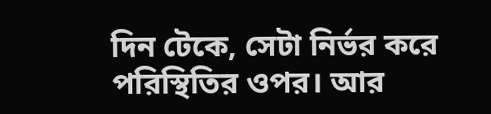দিন টেকে, সেটা নির্ভর করে পরিস্থিতির ওপর। আর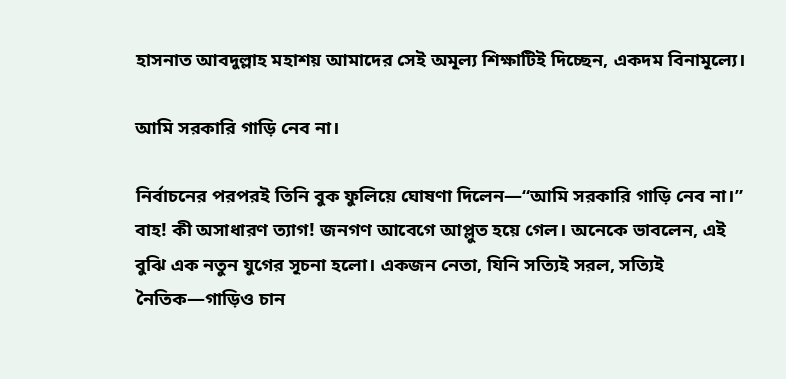হাসনাত আবদুল্লাহ মহাশয় আমাদের সেই অমূল্য শিক্ষাটিই দিচ্ছেন, একদম বিনামূল্যে।

আমি সরকারি গাড়ি নেব না।

নির্বাচনের পরপরই তিনি বুক ফুলিয়ে ঘোষণা দিলেন—“আমি সরকারি গাড়ি নেব না।” বাহ! কী অসাধারণ ত্যাগ! জনগণ আবেগে আপ্লুত হয়ে গেল। অনেকে ভাবলেন, এই বুঝি এক নতুন যুগের সূচনা হলো। একজন নেতা, যিনি সত্যিই সরল, সত্যিই নৈতিক—গাড়িও চান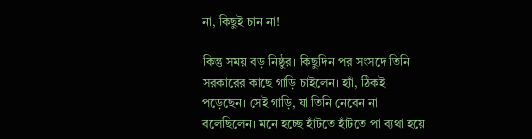না, কিছুই চান না!

কিন্তু সময় বড় নিষ্ঠুর। কিছুদিন পর সংসদে তিনি সরকারের কাছে গাড়ি চাইলেন। হ্যাঁ, ঠিকই পড়েছেন। সেই গাড়ি, যা তিনি নেবেন না বলেছিলেন। মনে হচ্ছে হাঁটতে হাঁটতে পা ব্যথা হয়ে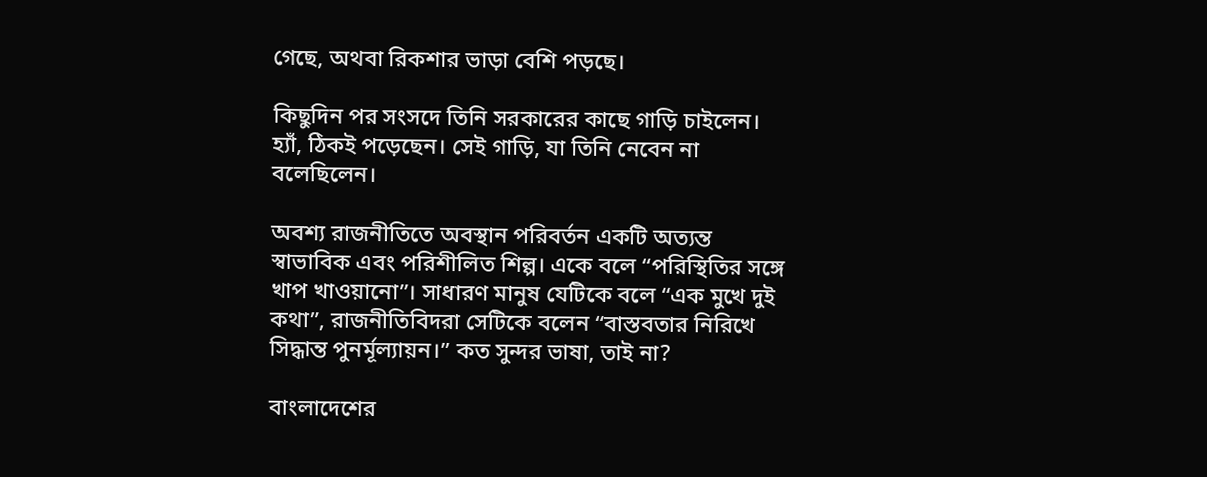গেছে, অথবা রিকশার ভাড়া বেশি পড়ছে।

কিছুদিন পর সংসদে তিনি সরকারের কাছে গাড়ি চাইলেন। হ্যাঁ, ঠিকই পড়েছেন। সেই গাড়ি, যা তিনি নেবেন না বলেছিলেন।

অবশ্য রাজনীতিতে অবস্থান পরিবর্তন একটি অত্যন্ত স্বাভাবিক এবং পরিশীলিত শিল্প। একে বলে “পরিস্থিতির সঙ্গে খাপ খাওয়ানো”। সাধারণ মানুষ যেটিকে বলে “এক মুখে দুই কথা”, রাজনীতিবিদরা সেটিকে বলেন “বাস্তবতার নিরিখে সিদ্ধান্ত পুনর্মূল্যায়ন।” কত সুন্দর ভাষা, তাই না?

বাংলাদেশের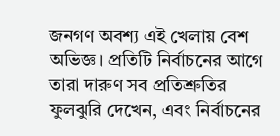জনগণ অবশ্য এই খেলায় বেশ অভিজ্ঞ। প্রতিটি নির্বাচনের আগে তারা দারুণ সব প্রতিশ্রুতির ফুলঝুরি দেখেন, এবং নির্বাচনের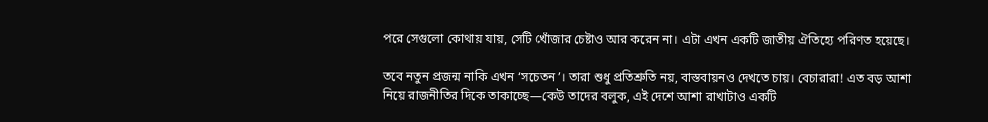পরে সেগুলো কোথায় যায়, সেটি খোঁজার চেষ্টাও আর করেন না। এটা এখন একটি জাতীয় ঐতিহ্যে পরিণত হয়েছে।

তবে নতুন প্রজন্ম নাকি এখন ‘সচেতন’। তারা শুধু প্রতিশ্রুতি নয়, বাস্তবায়নও দেখতে চায়। বেচারারা! এত বড় আশা নিয়ে রাজনীতির দিকে তাকাচ্ছে—কেউ তাদের বলুক, এই দেশে আশা রাখাটাও একটি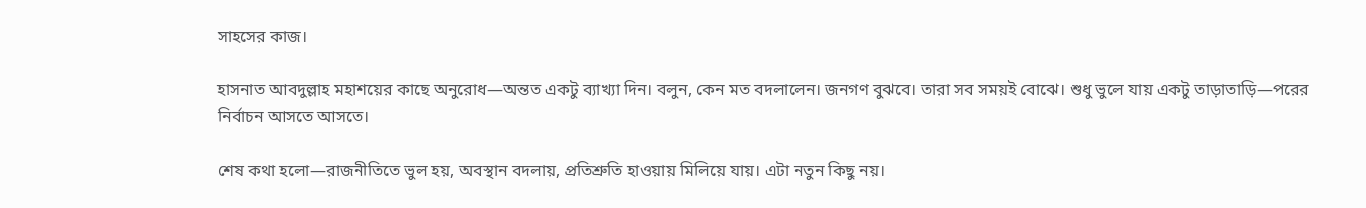সাহসের কাজ।

হাসনাত আবদুল্লাহ মহাশয়ের কাছে অনুরোধ—অন্তত একটু ব্যাখ্যা দিন। বলুন, কেন মত বদলালেন। জনগণ বুঝবে। তারা সব সময়ই বোঝে। শুধু ভুলে যায় একটু তাড়াতাড়ি—পরের নির্বাচন আসতে আসতে।

শেষ কথা হলো—রাজনীতিতে ভুল হয়, অবস্থান বদলায়, প্রতিশ্রুতি হাওয়ায় মিলিয়ে যায়। এটা নতুন কিছু নয়।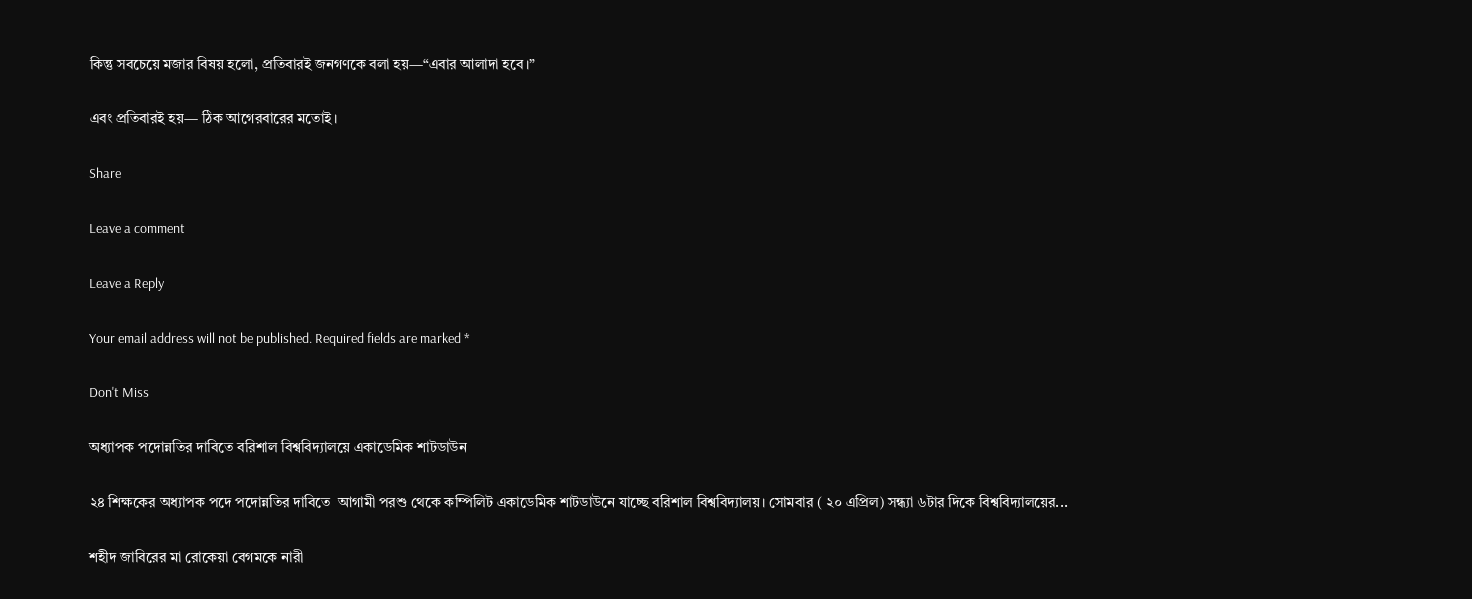কিন্তু সবচেয়ে মজার বিষয় হলো, প্রতিবারই জনগণকে বলা হয়—“এবার আলাদা হবে।”

এবং প্রতিবারই হয়— ঠিক আগেরবারের মতোই।

Share

Leave a comment

Leave a Reply

Your email address will not be published. Required fields are marked *

Don't Miss

অধ্যাপক পদোন্নতির দাবিতে বরিশাল বিশ্ববিদ্যালয়ে একাডেমিক শাটডাউন

২৪ শিক্ষকের অধ্যাপক পদে পদোন্নতির দাবিতে  আগামী পরশু থেকে কম্পিলিট একাডেমিক শাটডাউনে যাচ্ছে বরিশাল বিশ্ববিদ্যালয়। সোমবার ( ২০ এপ্রিল) সন্ধ্যা ৬টার দিকে বিশ্ববিদ্যালয়ের...

শহীদ জাবিরের মা রোকেয়া বেগমকে নারী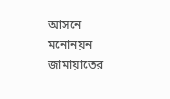আসনে মনোনয়ন জামায়াতের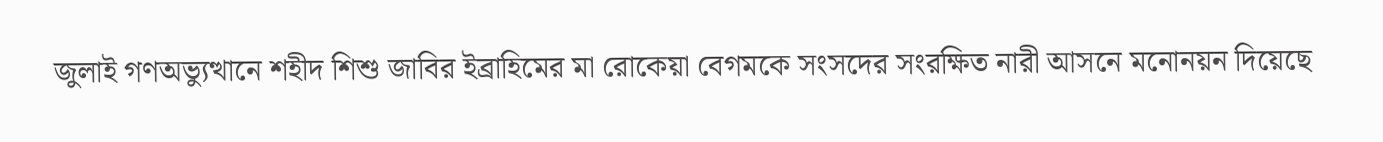জুলাই গণঅভ্যুত্থানে শহীদ শিশু জাবির ইব্রাহিমের মা রোকেয়া বেগমকে সংসদের সংরক্ষিত নারী আসনে মনোনয়ন দিয়েছে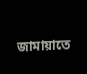জামায়াতে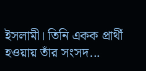ইসলামী। তিনি একক প্রার্থী হওয়ায় তাঁর সংসদ...